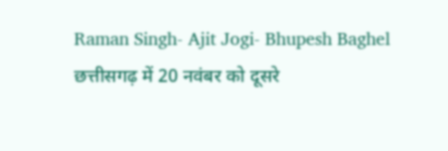Raman Singh- Ajit Jogi- Bhupesh Baghel
छत्तीसगढ़ में 20 नवंबर को दूसरे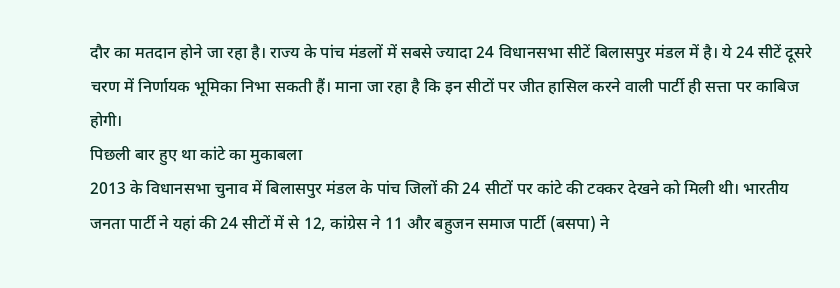दौर का मतदान होने जा रहा है। राज्य के पांच मंडलों में सबसे ज्यादा 24 विधानसभा सीटें बिलासपुर मंडल में है। ये 24 सीटें दूसरे चरण में निर्णायक भूमिका निभा सकती हैं। माना जा रहा है कि इन सीटों पर जीत हासिल करने वाली पार्टी ही सत्ता पर काबिज होगी।
पिछली बार हुए था कांटे का मुकाबला
2013 के विधानसभा चुनाव में बिलासपुर मंडल के पांच जिलों की 24 सीटों पर कांटे की टक्कर देखने को मिली थी। भारतीय जनता पार्टी ने यहां की 24 सीटों में से 12, कांग्रेस ने 11 और बहुजन समाज पार्टी (बसपा) ने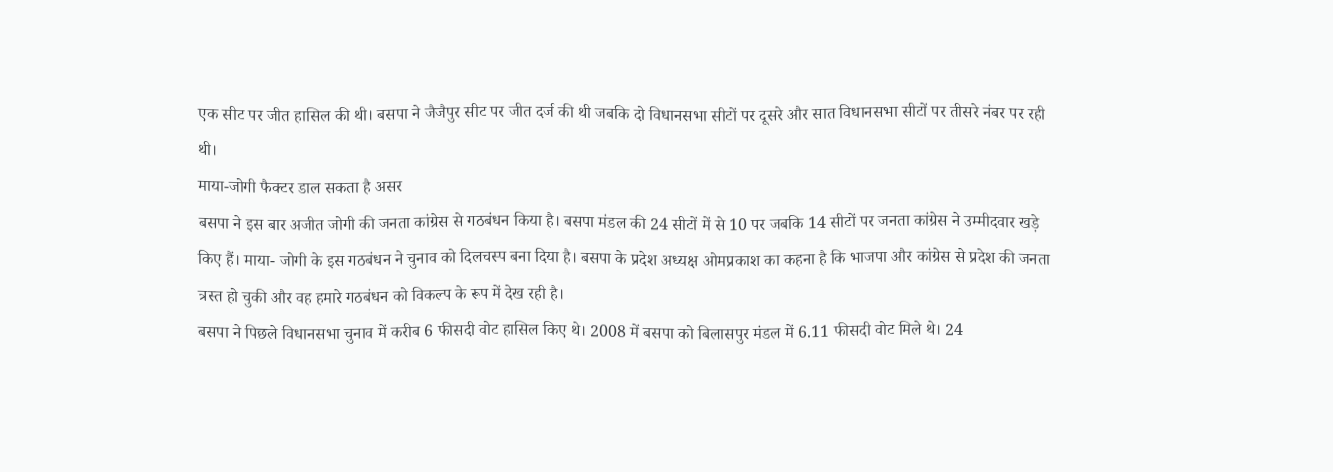एक सीट पर जीत हासिल की थी। बसपा ने जैजैपुर सीट पर जीत दर्ज की थी जबकि दो विधानसभा सीटों पर दूसरे और सात विधानसभा सीटों पर तीसरे नंबर पर रही थी।
माया-जोगी फैक्टर डाल सकता है असर
बसपा ने इस बार अजीत जोगी की जनता कांग्रेस से गठबंधन किया है। बसपा मंडल की 24 सीटों में से 10 पर जबकि 14 सीटों पर जनता कांग्रेस ने उम्मीदवार खड़े किए हैं। माया- जोगी के इस गठबंधन ने चुनाव को दिलचस्प बना दिया है। बसपा के प्रदेश अध्यक्ष ओमप्रकाश का कहना है कि भाजपा और कांग्रेस से प्रदेश की जनता त्रस्त हो चुकी और वह हमारे गठबंधन को विकल्प के रूप में देख रही है।
बसपा ने पिछले विधानसभा चुनाव में करीब 6 फीसदी वोट हासिल किए थे। 2008 में बसपा को बिलासपुर मंडल में 6.11 फीसदी वोट मिले थे। 24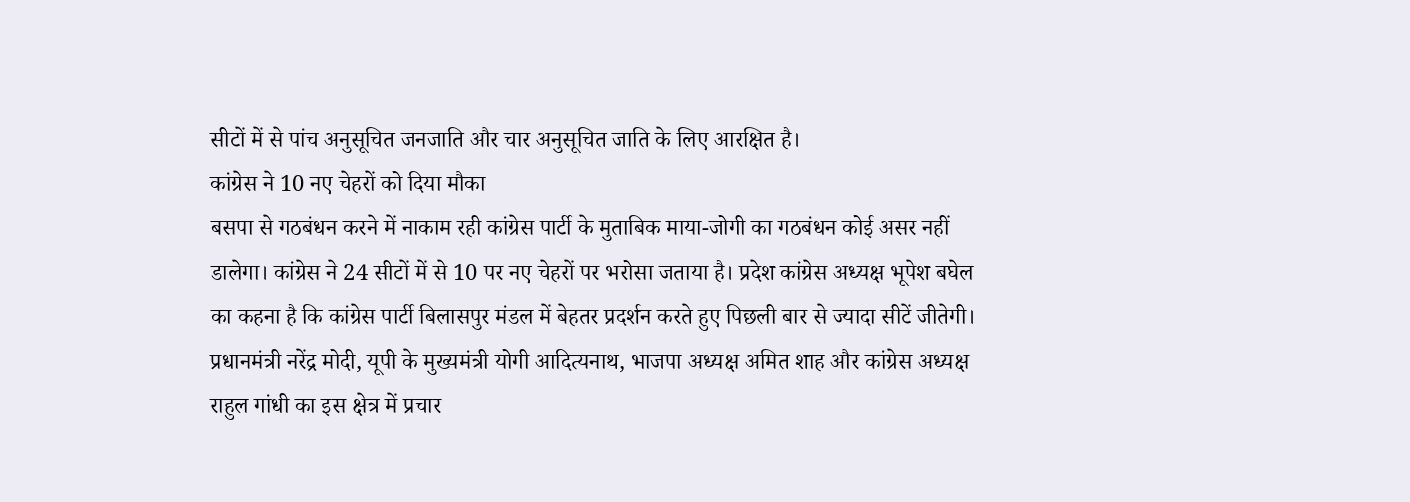सीटों में से पांच अनुसूचित जनजाति और चार अनुसूचित जाति के लिए आरक्षित है।
कांग्रेस ने 10 नए चेहरों को दिया मौका
बसपा से गठबंधन करने में नाकाम रही कांग्रेस पार्टी के मुताबिक माया-जोगी का गठबंधन कोई असर नहीं डालेगा। कांग्रेस ने 24 सीटों में से 10 पर नए चेहरों पर भरोसा जताया है। प्रदेश कांग्रेस अध्यक्ष भूपेश बघेल का कहना है कि कांग्रेस पार्टी बिलासपुर मंडल में बेहतर प्रदर्शन करते हुए पिछली बार से ज्यादा सीटें जीतेगी। प्रधानमंत्री नरेंद्र मोदी, यूपी के मुख्यमंत्री योगी आदित्यनाथ, भाजपा अध्यक्ष अमित शाह और कांग्रेस अध्यक्ष राहुल गांधी का इस क्षेत्र में प्रचार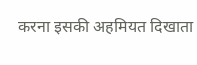करना इसकी अहमियत दिखाता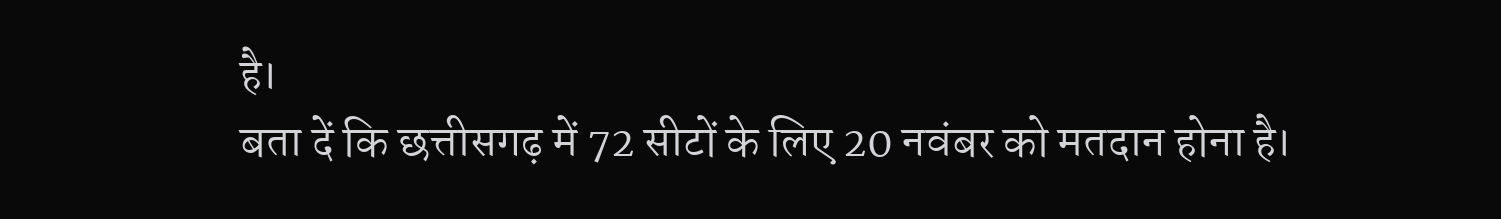है।
बता दें कि छत्तीसगढ़ में 72 सीटों के लिए 20 नवंबर को मतदान होना है।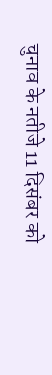चुनाव के नतीजे 11 दिसंबर को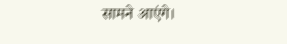सामने आएंगे।